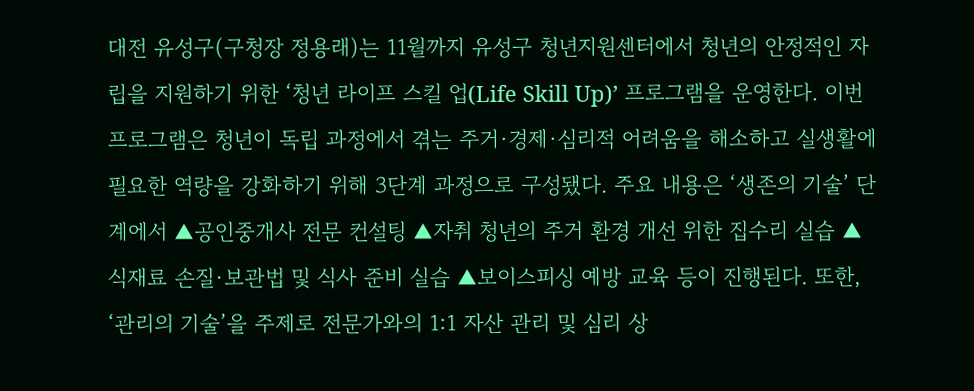대전 유성구(구청장 정용래)는 11월까지 유성구 청년지원센터에서 청년의 안정적인 자립을 지원하기 위한 ‘청년 라이프 스킬 업(Life Skill Up)’ 프로그램을 운영한다. 이번 프로그램은 청년이 독립 과정에서 겪는 주거·경제·심리적 어려움을 해소하고 실생활에 필요한 역량을 강화하기 위해 3단계 과정으로 구성됐다. 주요 내용은 ‘생존의 기술’ 단계에서 ▲공인중개사 전문 컨설팅 ▲자취 청년의 주거 환경 개선 위한 집수리 실습 ▲식재료 손질·보관법 및 식사 준비 실습 ▲보이스피싱 예방 교육 등이 진행된다. 또한, ‘관리의 기술’을 주제로 전문가와의 1:1 자산 관리 및 심리 상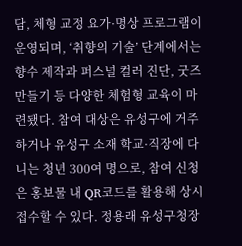담, 체형 교정 요가·명상 프로그램이 운영되며, ‘취향의 기술’ 단계에서는 향수 제작과 퍼스널 컬러 진단, 굿즈 만들기 등 다양한 체험형 교육이 마련됐다. 참여 대상은 유성구에 거주하거나 유성구 소재 학교·직장에 다니는 청년 300여 명으로, 참여 신청은 홍보물 내 QR코드를 활용해 상시 접수할 수 있다. 정용래 유성구청장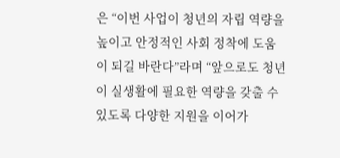은 “이번 사업이 청년의 자립 역량을 높이고 안정적인 사회 정착에 도움이 되길 바란다”라며 “앞으로도 청년이 실생활에 필요한 역량을 갖출 수 있도록 다양한 지원을 이어가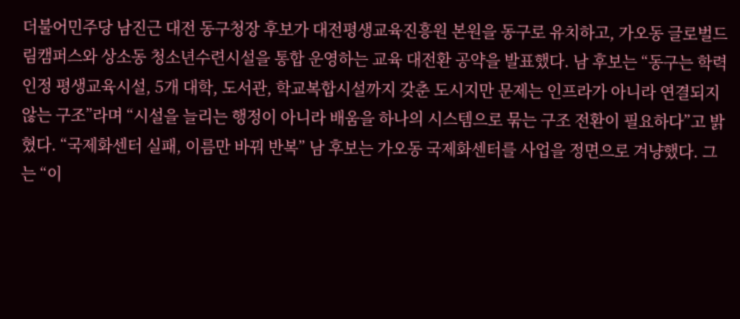더불어민주당 남진근 대전 동구청장 후보가 대전평생교육진흥원 본원을 동구로 유치하고, 가오동 글로벌드림캠퍼스와 상소동 청소년수련시설을 통합 운영하는 교육 대전환 공약을 발표했다. 남 후보는 “동구는 학력인정 평생교육시설, 5개 대학, 도서관, 학교복합시설까지 갖춘 도시지만 문제는 인프라가 아니라 연결되지 않는 구조”라며 “시설을 늘리는 행정이 아니라 배움을 하나의 시스템으로 묶는 구조 전환이 필요하다”고 밝혔다. “국제화센터 실패, 이름만 바꿔 반복” 남 후보는 가오동 국제화센터를 사업을 정면으로 겨냥했다. 그는 “이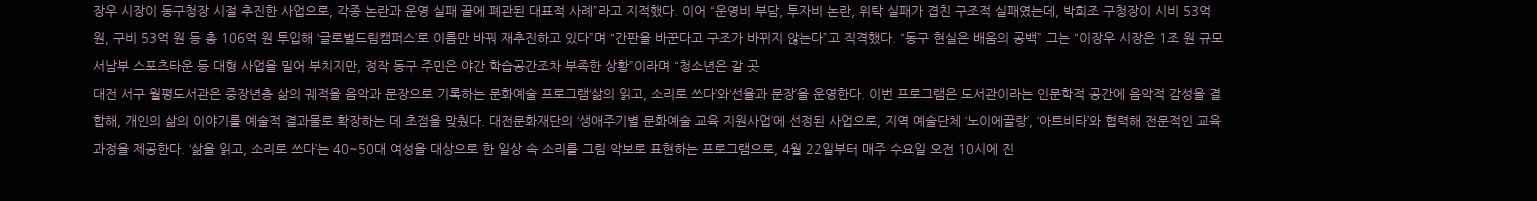장우 시장이 동구청장 시절 추진한 사업으로, 각종 논란과 운영 실패 끝에 폐관된 대표적 사례”라고 지적했다. 이어 “운영비 부담, 투자비 논란, 위탁 실패가 겹친 구조적 실패였는데, 박희조 구청장이 시비 53억 원, 구비 53억 원 등 총 106억 원 투입해 ‘글로벌드림캠퍼스’로 이름만 바꿔 재추진하고 있다”며 “간판을 바꾼다고 구조가 바뀌지 않는다”고 직격했다. “동구 현실은 배움의 공백” 그는 “이장우 시장은 1조 원 규모 서남부 스포츠타운 등 대형 사업을 밀어 부치지만, 정작 동구 주민은 야간 학습공간조차 부족한 상황”이라며 “청소년은 갈 곳
대전 서구 월평도서관은 중장년층 삶의 궤적을 음악과 문장으로 기록하는 문화예술 프로그램‘삶의 읽고, 소리로 쓰다’와‘선율과 문장’을 운영한다. 이번 프로그램은 도서관이라는 인문학적 공간에 음악적 감성을 결합해, 개인의 삶의 이야기를 예술적 결과물로 확장하는 데 초점을 맞췄다. 대전문화재단의 ‘생애주기별 문화예술 교육 지원사업’에 선정된 사업으로, 지역 예술단체 ‘노이에끌랑’, ‘아트비타’와 협력해 전문적인 교육과정을 제공한다. ‘삶을 읽고, 소리로 쓰다’는 40~50대 여성을 대상으로 한 일상 속 소리를 그림 악보로 표현하는 프로그램으로, 4월 22일부터 매주 수요일 오전 10시에 진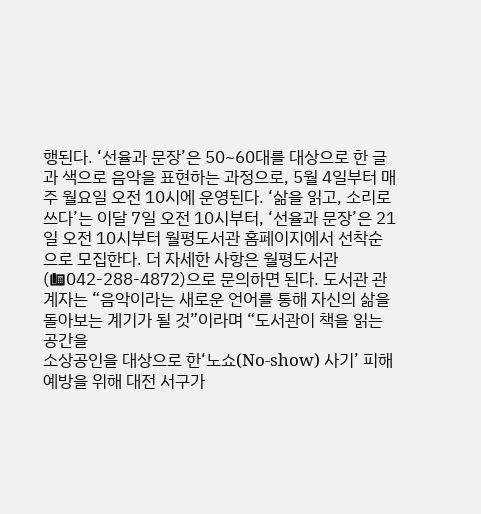행된다. ‘선율과 문장’은 50~60대를 대상으로 한 글과 색으로 음악을 표현하는 과정으로, 5월 4일부터 매주 월요일 오전 10시에 운영된다. ‘삶을 읽고, 소리로 쓰다’는 이달 7일 오전 10시부터, ‘선율과 문장’은 21일 오전 10시부터 월평도서관 홈페이지에서 선착순으로 모집한다. 더 자세한 사항은 월평도서관(☎042-288-4872)으로 문의하면 된다. 도서관 관계자는 “음악이라는 새로운 언어를 통해 자신의 삶을 돌아보는 계기가 될 것”이라며 “도서관이 책을 읽는 공간을
소상공인을 대상으로 한‘노쇼(No-show) 사기’ 피해 예방을 위해 대전 서구가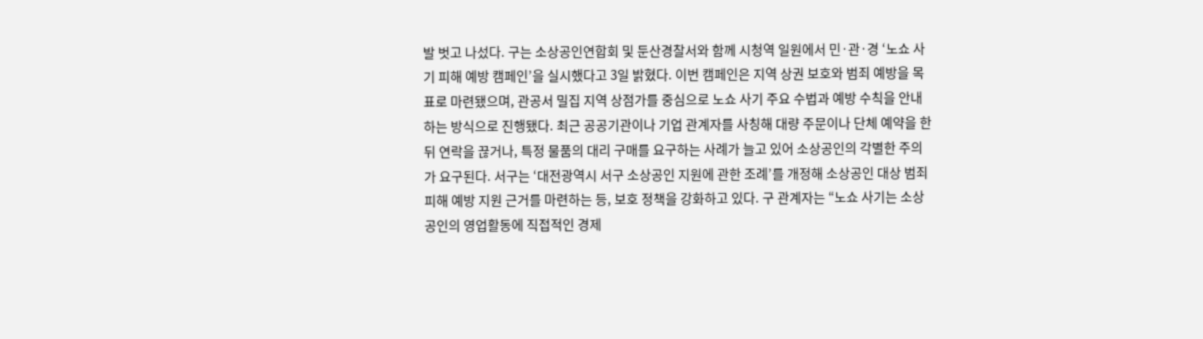발 벗고 나섰다. 구는 소상공인연합회 및 둔산경찰서와 함께 시청역 일원에서 민·관·경 ‘노쇼 사기 피해 예방 캠페인’을 실시했다고 3일 밝혔다. 이번 캠페인은 지역 상권 보호와 범죄 예방을 목표로 마련됐으며, 관공서 밀집 지역 상점가를 중심으로 노쇼 사기 주요 수법과 예방 수칙을 안내하는 방식으로 진행됐다. 최근 공공기관이나 기업 관계자를 사칭해 대량 주문이나 단체 예약을 한 뒤 연락을 끊거나, 특정 물품의 대리 구매를 요구하는 사례가 늘고 있어 소상공인의 각별한 주의가 요구된다. 서구는 ‘대전광역시 서구 소상공인 지원에 관한 조례’를 개정해 소상공인 대상 범죄 피해 예방 지원 근거를 마련하는 등, 보호 정책을 강화하고 있다. 구 관계자는 “노쇼 사기는 소상공인의 영업활동에 직접적인 경제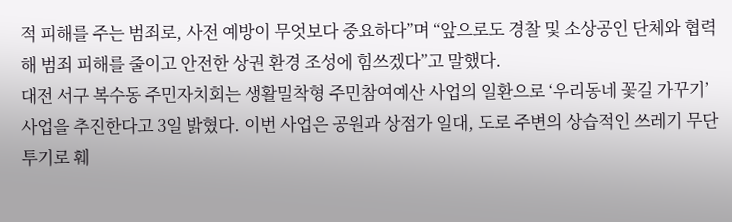적 피해를 주는 범죄로, 사전 예방이 무엇보다 중요하다”며 “앞으로도 경찰 및 소상공인 단체와 협력해 범죄 피해를 줄이고 안전한 상권 환경 조성에 힘쓰겠다”고 말했다.
대전 서구 복수동 주민자치회는 생활밀착형 주민참여예산 사업의 일환으로 ‘우리동네 꽃길 가꾸기’ 사업을 추진한다고 3일 밝혔다. 이번 사업은 공원과 상점가 일대, 도로 주변의 상습적인 쓰레기 무단투기로 훼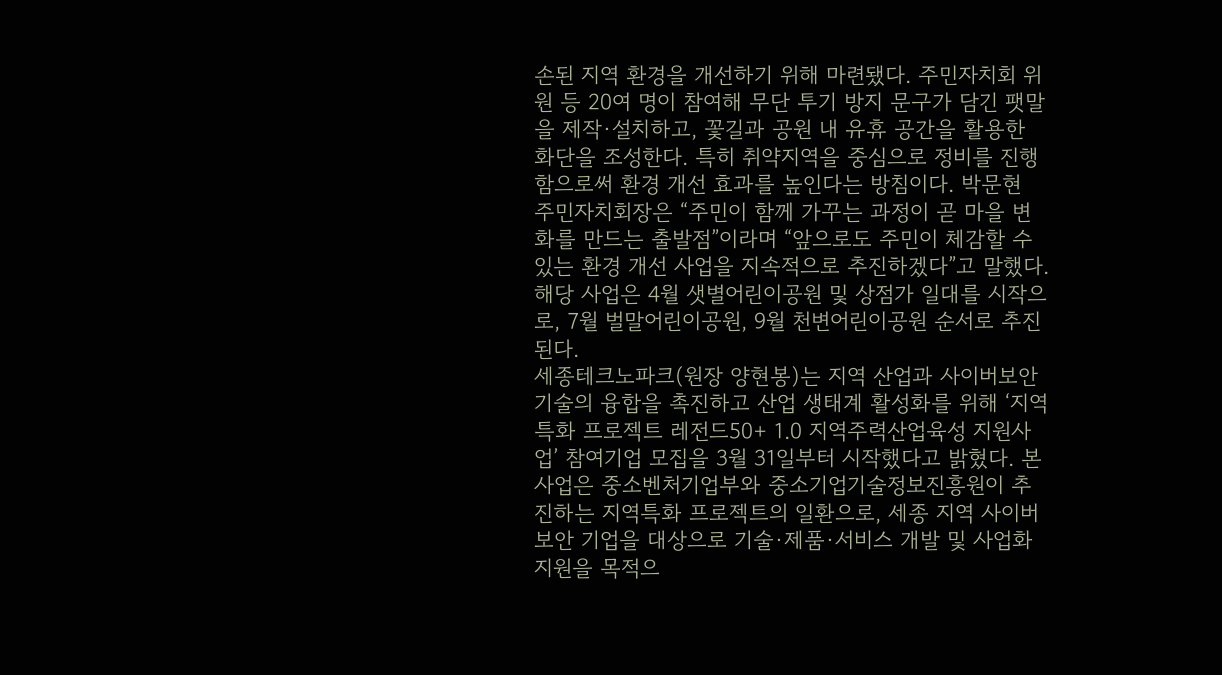손된 지역 환경을 개선하기 위해 마련됐다. 주민자치회 위원 등 20여 명이 참여해 무단 투기 방지 문구가 담긴 팻말을 제작·설치하고, 꽃길과 공원 내 유휴 공간을 활용한 화단을 조성한다. 특히 취약지역을 중심으로 정비를 진행함으로써 환경 개선 효과를 높인다는 방침이다. 박문현 주민자치회장은 “주민이 함께 가꾸는 과정이 곧 마을 변화를 만드는 출발점”이라며 “앞으로도 주민이 체감할 수 있는 환경 개선 사업을 지속적으로 추진하겠다”고 말했다. 해당 사업은 4월 샛별어린이공원 및 상점가 일대를 시작으로, 7월 벌말어린이공원, 9월 천변어린이공원 순서로 추진된다.
세종테크노파크(원장 양현봉)는 지역 산업과 사이버보안 기술의 융합을 촉진하고 산업 생태계 활성화를 위해 ‘지역특화 프로젝트 레전드50+ 1.0 지역주력산업육성 지원사업’ 참여기업 모집을 3월 31일부터 시작했다고 밝혔다. 본 사업은 중소벤처기업부와 중소기업기술정보진흥원이 추진하는 지역특화 프로젝트의 일환으로, 세종 지역 사이버보안 기업을 대상으로 기술·제품·서비스 개발 및 사업화 지원을 목적으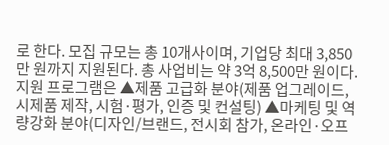로 한다. 모집 규모는 총 10개사이며, 기업당 최대 3,850만 원까지 지원된다. 총 사업비는 약 3억 8,500만 원이다. 지원 프로그램은 ▲제품 고급화 분야(제품 업그레이드, 시제품 제작, 시험·평가, 인증 및 컨설팅) ▲마케팅 및 역량강화 분야(디자인/브랜드, 전시회 참가, 온라인·오프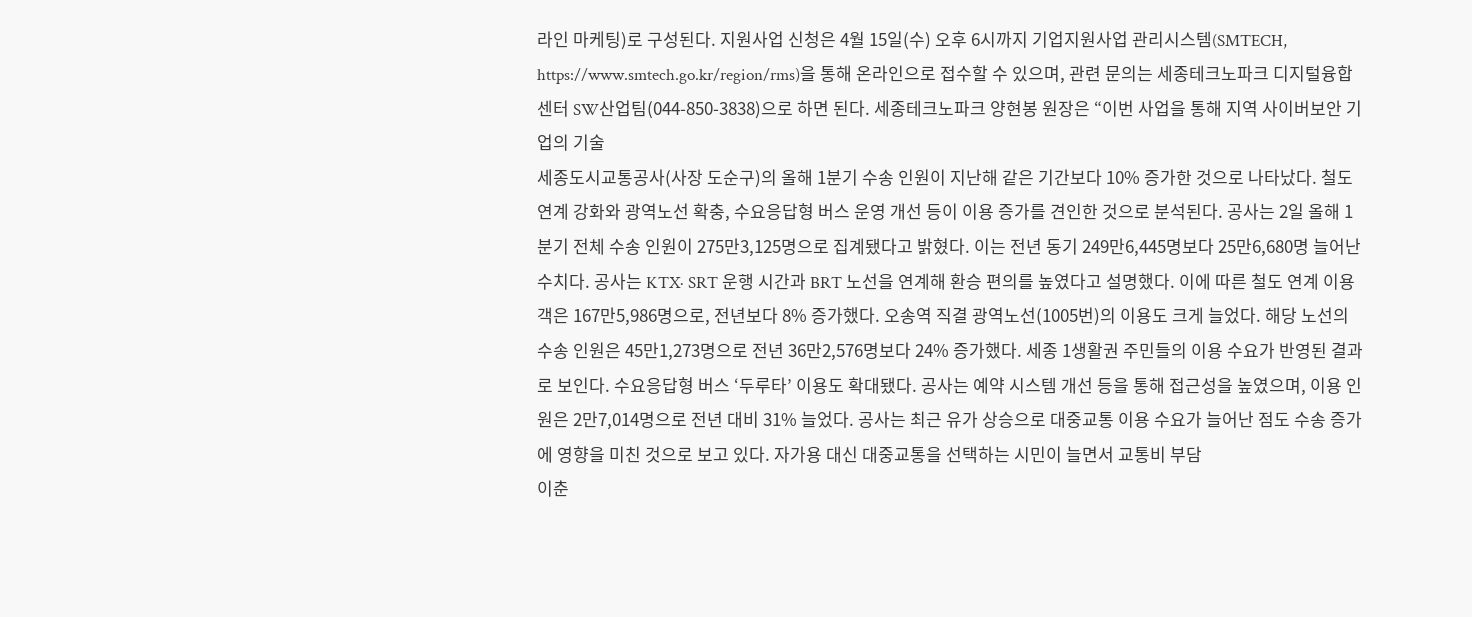라인 마케팅)로 구성된다. 지원사업 신청은 4월 15일(수) 오후 6시까지 기업지원사업 관리시스템(SMTECH, https://www.smtech.go.kr/region/rms)을 통해 온라인으로 접수할 수 있으며, 관련 문의는 세종테크노파크 디지털융합센터 SW산업팀(044-850-3838)으로 하면 된다. 세종테크노파크 양현봉 원장은 “이번 사업을 통해 지역 사이버보안 기업의 기술
세종도시교통공사(사장 도순구)의 올해 1분기 수송 인원이 지난해 같은 기간보다 10% 증가한 것으로 나타났다. 철도 연계 강화와 광역노선 확충, 수요응답형 버스 운영 개선 등이 이용 증가를 견인한 것으로 분석된다. 공사는 2일 올해 1분기 전체 수송 인원이 275만3,125명으로 집계됐다고 밝혔다. 이는 전년 동기 249만6,445명보다 25만6,680명 늘어난 수치다. 공사는 KTX· SRT 운행 시간과 BRT 노선을 연계해 환승 편의를 높였다고 설명했다. 이에 따른 철도 연계 이용객은 167만5,986명으로, 전년보다 8% 증가했다. 오송역 직결 광역노선(1005번)의 이용도 크게 늘었다. 해당 노선의 수송 인원은 45만1,273명으로 전년 36만2,576명보다 24% 증가했다. 세종 1생활권 주민들의 이용 수요가 반영된 결과로 보인다. 수요응답형 버스 ‘두루타’ 이용도 확대됐다. 공사는 예약 시스템 개선 등을 통해 접근성을 높였으며, 이용 인원은 2만7,014명으로 전년 대비 31% 늘었다. 공사는 최근 유가 상승으로 대중교통 이용 수요가 늘어난 점도 수송 증가에 영향을 미친 것으로 보고 있다. 자가용 대신 대중교통을 선택하는 시민이 늘면서 교통비 부담
이춘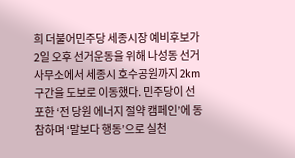희 더불어민주당 세종시장 예비후보가 2일 오후 선거운동을 위해 나성동 선거사무소에서 세종시 호수공원까지 2km 구간을 도보로 이동했다. 민주당이 선포한 ‘전 당원 에너지 절약 캠페인’에 동참하며 ‘말보다 행동’으로 실천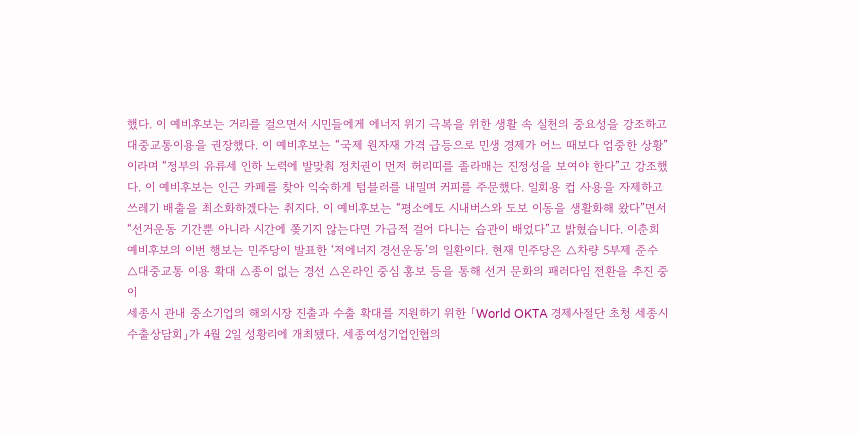했다. 이 예비후보는 거리를 걸으면서 시민들에게 에너지 위기 극복을 위한 생활 속 실천의 중요성을 강조하고 대중교통이용을 권장했다. 이 예비후보는 “국제 원자재 가격 급등으로 민생 경제가 어느 때보다 엄중한 상황”이라며 “정부의 유류세 인하 노력에 발맞춰 정치권이 먼저 허리띠를 졸라매는 진정성을 보여야 한다”고 강조했다. 이 예비후보는 인근 카페를 찾아 익숙하게 텀블러를 내밀며 커피를 주문했다. 일회용 컵 사용을 자제하고 쓰레기 배출을 최소화하겠다는 취지다. 이 예비후보는 “평소에도 시내버스와 도보 이동을 생활화해 왔다”면서 “선거운동 기간뿐 아니라 시간에 쫒기지 않는다면 가급적 걸어 다니는 습관이 배었다”고 밝혔습니다. 이춘희 예비후보의 이번 행보는 민주당이 발표한 ‘저에너지 경선운동’의 일환이다. 현재 민주당은 △차량 5부제 준수 △대중교통 이용 확대 △종이 없는 경선 △온라인 중심 홍보 등을 통해 선거 문화의 패러다임 전환을 추진 중이
세종시 관내 중소기업의 해외시장 진출과 수출 확대를 지원하기 위한 「World OKTA 경제사절단 초청 세종시 수출상담회」가 4월 2일 성황리에 개최됐다. 세종여성기업인협의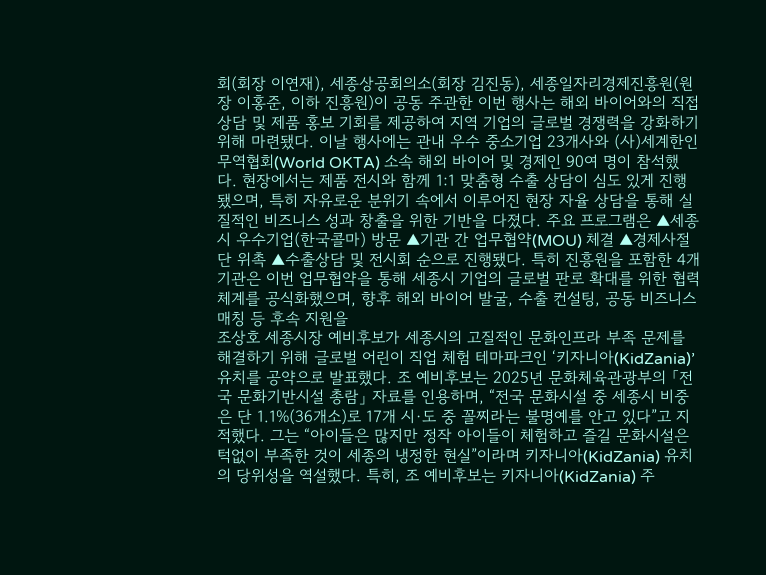회(회장 이연재), 세종상공회의소(회장 김진동), 세종일자리경제진흥원(원장 이홍준, 이하 진흥원)이 공동 주관한 이번 행사는 해외 바이어와의 직접 상담 및 제품 홍보 기회를 제공하여 지역 기업의 글로벌 경쟁력을 강화하기 위해 마련됐다. 이날 행사에는 관내 우수 중소기업 23개사와 (사)세계한인무역협회(World OKTA) 소속 해외 바이어 및 경제인 90여 명이 참석했다. 현장에서는 제품 전시와 함께 1:1 맞춤형 수출 상담이 심도 있게 진행됐으며, 특히 자유로운 분위기 속에서 이루어진 현장 자율 상담을 통해 실질적인 비즈니스 성과 창출을 위한 기반을 다졌다. 주요 프로그램은 ▲세종시 우수기업(한국콜마) 방문 ▲기관 간 업무협약(MOU) 체결 ▲경제사절단 위촉 ▲수출상담 및 전시회 순으로 진행됐다. 특히 진흥원을 포함한 4개 기관은 이번 업무협약을 통해 세종시 기업의 글로벌 판로 확대를 위한 협력체계를 공식화했으며, 향후 해외 바이어 발굴, 수출 컨설팅, 공동 비즈니스 매칭 등 후속 지원을
조상호 세종시장 예비후보가 세종시의 고질적인 문화인프라 부족 문제를 해결하기 위해 글로벌 어린이 직업 체험 테마파크인 ‘키자니아(KidZania)’ 유치를 공약으로 발표했다. 조 예비후보는 2025년 문화체육관광부의 「전국 문화기반시설 총람」 자료를 인용하며, “전국 문화시설 중 세종시 비중은 단 1.1%(36개소)로 17개 시·도 중 꼴찌라는 불명예를 안고 있다”고 지적했다. 그는 “아이들은 많지만 정작 아이들이 체험하고 즐길 문화시설은 턱없이 부족한 것이 세종의 냉정한 현실”이라며 키자니아(KidZania) 유치의 당위성을 역설했다. 특히, 조 예비후보는 키자니아(KidZania) 주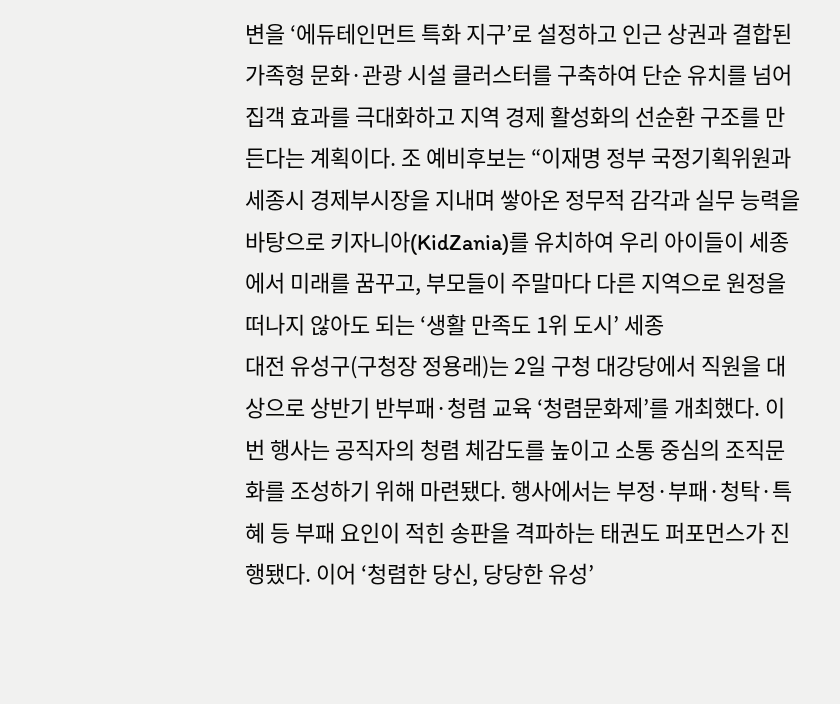변을 ‘에듀테인먼트 특화 지구’로 설정하고 인근 상권과 결합된 가족형 문화·관광 시설 클러스터를 구축하여 단순 유치를 넘어 집객 효과를 극대화하고 지역 경제 활성화의 선순환 구조를 만든다는 계획이다. 조 예비후보는 “이재명 정부 국정기획위원과 세종시 경제부시장을 지내며 쌓아온 정무적 감각과 실무 능력을 바탕으로 키자니아(KidZania)를 유치하여 우리 아이들이 세종에서 미래를 꿈꾸고, 부모들이 주말마다 다른 지역으로 원정을 떠나지 않아도 되는 ‘생활 만족도 1위 도시’ 세종
대전 유성구(구청장 정용래)는 2일 구청 대강당에서 직원을 대상으로 상반기 반부패·청렴 교육 ‘청렴문화제’를 개최했다. 이번 행사는 공직자의 청렴 체감도를 높이고 소통 중심의 조직문화를 조성하기 위해 마련됐다. 행사에서는 부정·부패·청탁·특혜 등 부패 요인이 적힌 송판을 격파하는 태권도 퍼포먼스가 진행됐다. 이어 ‘청렴한 당신, 당당한 유성’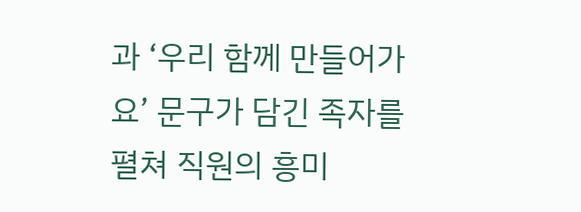과 ‘우리 함께 만들어가요’ 문구가 담긴 족자를 펼쳐 직원의 흥미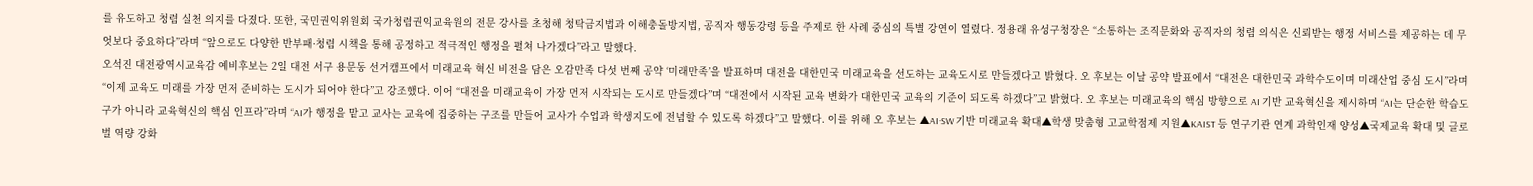를 유도하고 청렴 실천 의지를 다졌다. 또한, 국민권익위원회 국가청렴권익교육원의 전문 강사를 초청해 청탁금지법과 이해충돌방지법, 공직자 행동강령 등을 주제로 한 사례 중심의 특별 강연이 열렸다. 정용래 유성구청장은 “소통하는 조직문화와 공직자의 청렴 의식은 신뢰받는 행정 서비스를 제공하는 데 무엇보다 중요하다”라며 “앞으로도 다양한 반부패·청렴 시책을 통해 공정하고 적극적인 행정을 펼쳐 나가겠다”라고 말했다.
오석진 대전광역시교육감 예비후보는 2일 대전 서구 용문동 선거캠프에서 미래교육 혁신 비전을 담은 오감만족 다섯 번째 공약 ‘미래만족’을 발표하며 대전을 대한민국 미래교육을 선도하는 교육도시로 만들겠다고 밝혔다. 오 후보는 이날 공약 발표에서 “대전은 대한민국 과학수도이며 미래산업 중심 도시”라며“이제 교육도 미래를 가장 먼저 준비하는 도시가 되어야 한다”고 강조했다. 이어 “대전을 미래교육이 가장 먼저 시작되는 도시로 만들겠다”며 “대전에서 시작된 교육 변화가 대한민국 교육의 기준이 되도록 하겠다”고 밝혔다. 오 후보는 미래교육의 핵심 방향으로 AI 기반 교육혁신을 제시하며 “AI는 단순한 학습도구가 아니라 교육혁신의 핵심 인프라”라며 “AI가 행정을 맡고 교사는 교육에 집중하는 구조를 만들어 교사가 수업과 학생지도에 전념할 수 있도록 하겠다”고 말했다. 이를 위해 오 후보는 ▲AI·SW 기반 미래교육 확대▲학생 맞춤형 고교학점제 지원▲KAIST 등 연구기관 연계 과학인재 양성▲국제교육 확대 및 글로벌 역량 강화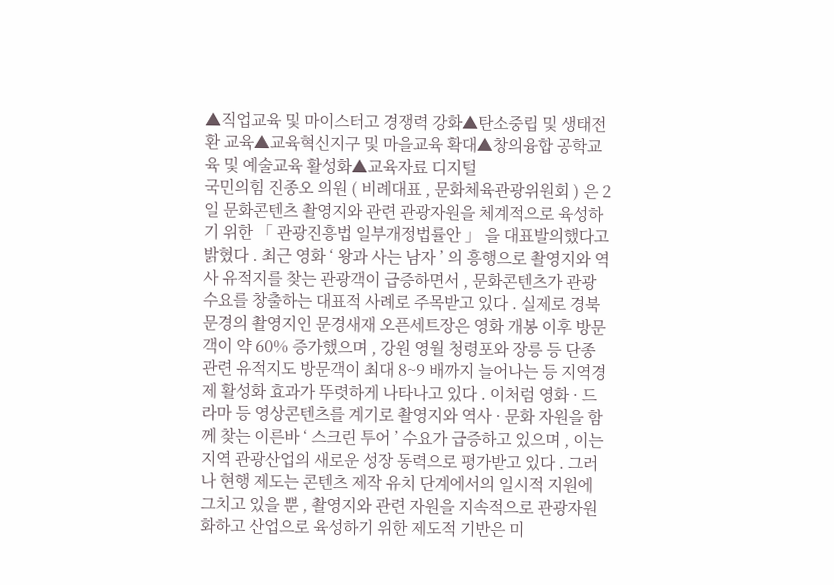▲직업교육 및 마이스터고 경쟁력 강화▲탄소중립 및 생태전환 교육▲교육혁신지구 및 마을교육 확대▲창의융합 공학교육 및 예술교육 활성화▲교육자료 디지털
국민의힘 진종오 의원 ( 비례대표 , 문화체육관광위원회 ) 은 2 일 문화콘텐츠 촬영지와 관련 관광자원을 체계적으로 육성하기 위한 「 관광진흥법 일부개정법률안 」 을 대표발의했다고 밝혔다 . 최근 영화 ‘ 왕과 사는 남자 ’ 의 흥행으로 촬영지와 역사 유적지를 찾는 관광객이 급증하면서 , 문화콘텐츠가 관광수요를 창출하는 대표적 사례로 주목받고 있다 . 실제로 경북 문경의 촬영지인 문경새재 오픈세트장은 영화 개봉 이후 방문객이 약 60% 증가했으며 , 강원 영월 청령포와 장릉 등 단종 관련 유적지도 방문객이 최대 8~9 배까지 늘어나는 등 지역경제 활성화 효과가 뚜렷하게 나타나고 있다 . 이처럼 영화 · 드라마 등 영상콘텐츠를 계기로 촬영지와 역사 · 문화 자원을 함께 찾는 이른바 ‘ 스크린 투어 ’ 수요가 급증하고 있으며 , 이는 지역 관광산업의 새로운 성장 동력으로 평가받고 있다 . 그러나 현행 제도는 콘텐츠 제작 유치 단계에서의 일시적 지원에 그치고 있을 뿐 , 촬영지와 관련 자원을 지속적으로 관광자원화하고 산업으로 육성하기 위한 제도적 기반은 미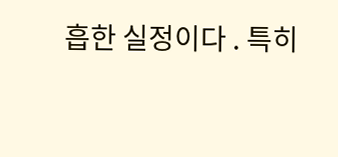흡한 실정이다 . 특히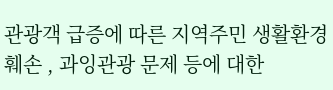관광객 급증에 따른 지역주민 생활환경 훼손 , 과잉관광 문제 등에 대한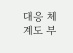대응 체계도 부